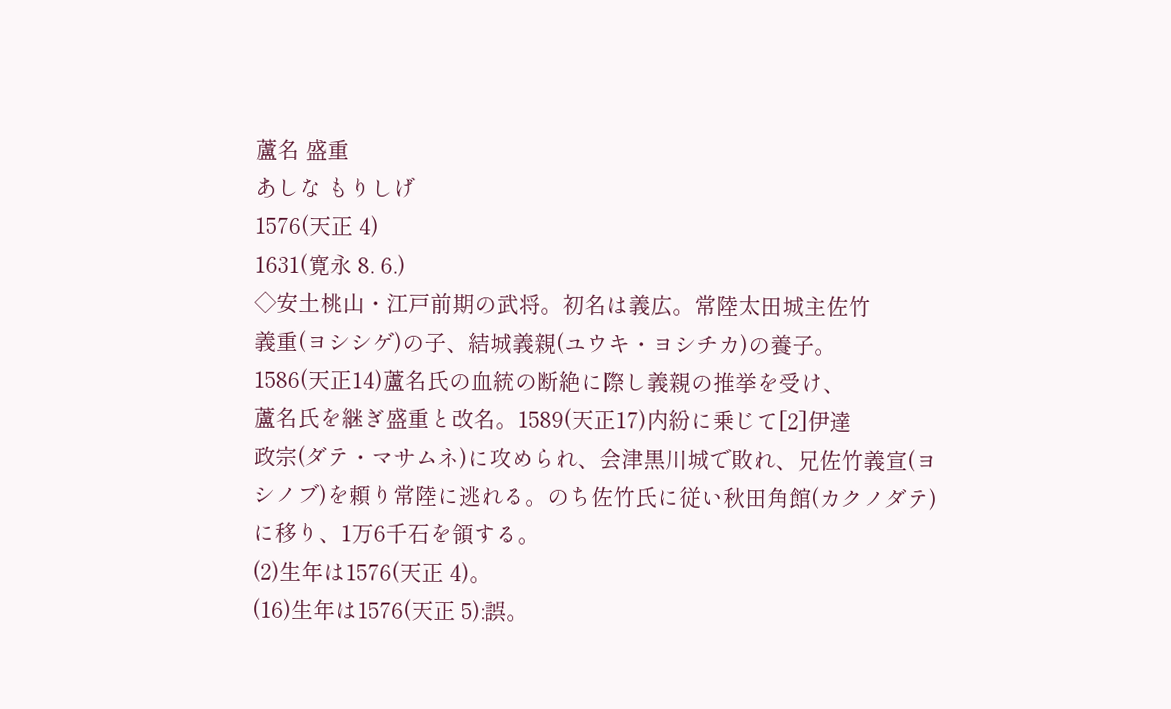蘆名 盛重
あしな もりしげ
1576(天正 4)
1631(寛永 8. 6.)
◇安土桃山・江戸前期の武将。初名は義広。常陸太田城主佐竹
義重(ヨシシゲ)の子、結城義親(ユウキ・ヨシチカ)の養子。
1586(天正14)蘆名氏の血統の断絶に際し義親の推挙を受け、
蘆名氏を継ぎ盛重と改名。1589(天正17)内紛に乗じて[2]伊達
政宗(ダテ・マサムネ)に攻められ、会津黒川城で敗れ、兄佐竹義宣(ヨ
シノブ)を頼り常陸に逃れる。のち佐竹氏に従い秋田角館(カクノダテ)
に移り、1万6千石を領する。
(2)生年は1576(天正 4)。
(16)生年は1576(天正 5):誤。